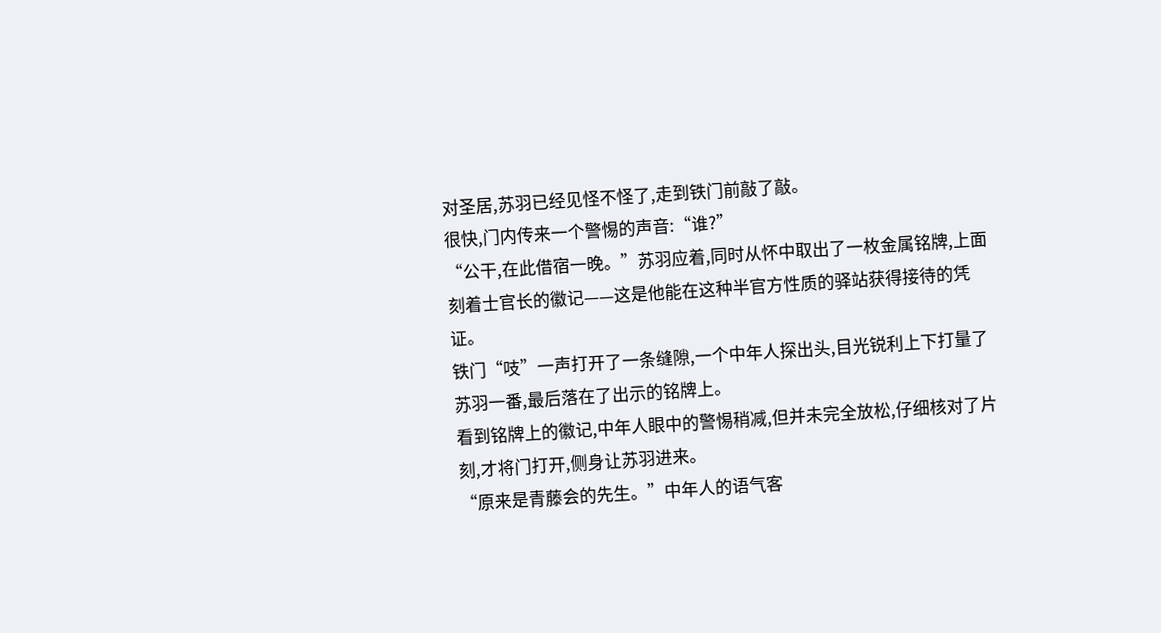对圣居,苏羽已经见怪不怪了,走到铁门前敲了敲。
很快,门内传来一个警惕的声音:“谁?”
“公干,在此借宿一晚。”苏羽应着,同时从怀中取出了一枚金属铭牌,上面刻着士官长的徽记——这是他能在这种半官方性质的驿站获得接待的凭证。
铁门“吱”一声打开了一条缝隙,一个中年人探出头,目光锐利上下打量了苏羽一番,最后落在了出示的铭牌上。
看到铭牌上的徽记,中年人眼中的警惕稍减,但并未完全放松,仔细核对了片刻,才将门打开,侧身让苏羽进来。
“原来是青藤会的先生。”中年人的语气客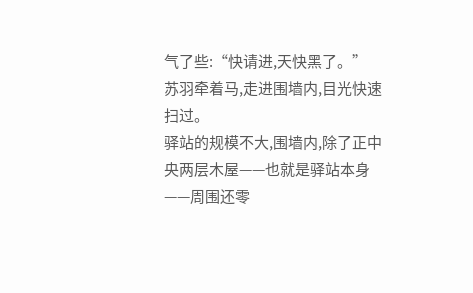气了些:“快请进,天快黑了。”
苏羽牵着马,走进围墙内,目光快速扫过。
驿站的规模不大,围墙内,除了正中央两层木屋——也就是驿站本身——周围还零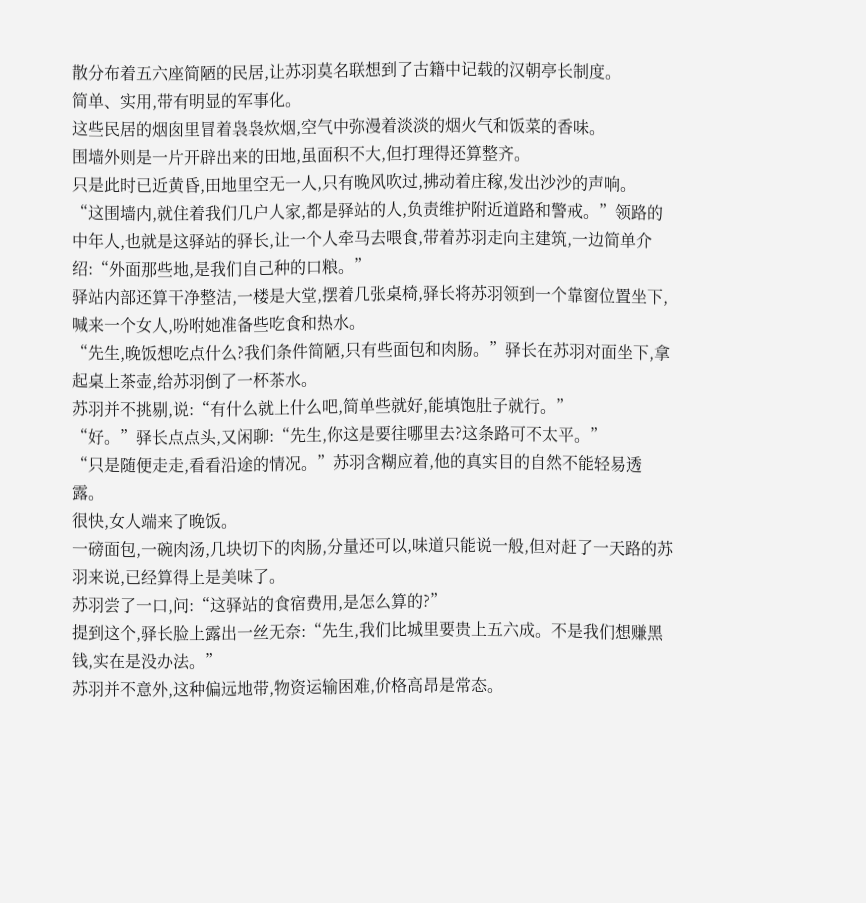散分布着五六座简陋的民居,让苏羽莫名联想到了古籍中记载的汉朝亭长制度。
简单、实用,带有明显的军事化。
这些民居的烟囱里冒着袅袅炊烟,空气中弥漫着淡淡的烟火气和饭菜的香味。
围墙外则是一片开辟出来的田地,虽面积不大,但打理得还算整齐。
只是此时已近黄昏,田地里空无一人,只有晚风吹过,拂动着庄稼,发出沙沙的声响。
“这围墙内,就住着我们几户人家,都是驿站的人,负责维护附近道路和警戒。”领路的中年人,也就是这驿站的驿长,让一个人牵马去喂食,带着苏羽走向主建筑,一边简单介绍:“外面那些地,是我们自己种的口粮。”
驿站内部还算干净整洁,一楼是大堂,摆着几张桌椅,驿长将苏羽领到一个靠窗位置坐下,喊来一个女人,吩咐她准备些吃食和热水。
“先生,晚饭想吃点什么?我们条件简陋,只有些面包和肉肠。”驿长在苏羽对面坐下,拿起桌上茶壶,给苏羽倒了一杯茶水。
苏羽并不挑剔,说:“有什么就上什么吧,简单些就好,能填饱肚子就行。”
“好。”驿长点点头,又闲聊:“先生,你这是要往哪里去?这条路可不太平。”
“只是随便走走,看看沿途的情况。”苏羽含糊应着,他的真实目的自然不能轻易透露。
很快,女人端来了晚饭。
一磅面包,一碗肉汤,几块切下的肉肠,分量还可以,味道只能说一般,但对赶了一天路的苏羽来说,已经算得上是美味了。
苏羽尝了一口,问:“这驿站的食宿费用,是怎么算的?”
提到这个,驿长脸上露出一丝无奈:“先生,我们比城里要贵上五六成。不是我们想赚黑钱,实在是没办法。”
苏羽并不意外,这种偏远地带,物资运输困难,价格高昂是常态。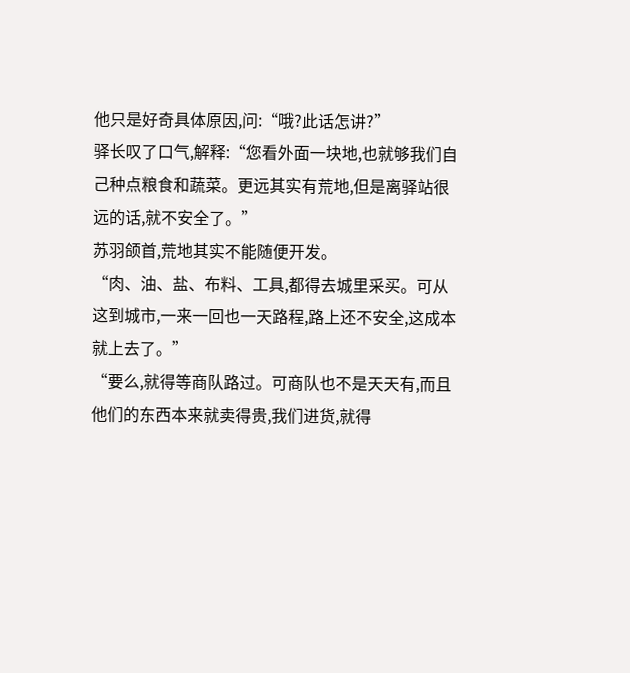他只是好奇具体原因,问:“哦?此话怎讲?”
驿长叹了口气,解释:“您看外面一块地,也就够我们自己种点粮食和蔬菜。更远其实有荒地,但是离驿站很远的话,就不安全了。”
苏羽颌首,荒地其实不能随便开发。
“肉、油、盐、布料、工具,都得去城里采买。可从这到城市,一来一回也一天路程,路上还不安全,这成本就上去了。”
“要么,就得等商队路过。可商队也不是天天有,而且他们的东西本来就卖得贵,我们进货,就得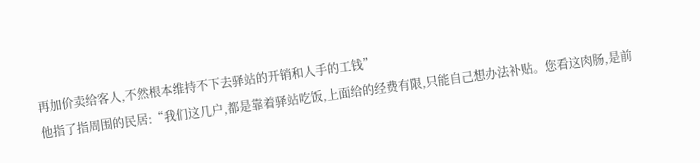再加价卖给客人,不然根本维持不下去驿站的开销和人手的工钱”
他指了指周围的民居:“我们这几户,都是靠着驿站吃饭,上面给的经费有限,只能自己想办法补贴。您看这肉肠,是前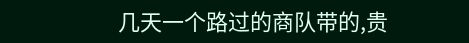几天一个路过的商队带的,贵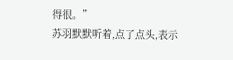得很。”
苏羽默默听着,点了点头,表示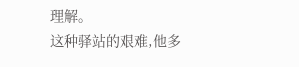理解。
这种驿站的艰难,他多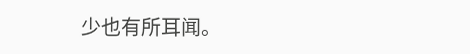少也有所耳闻。